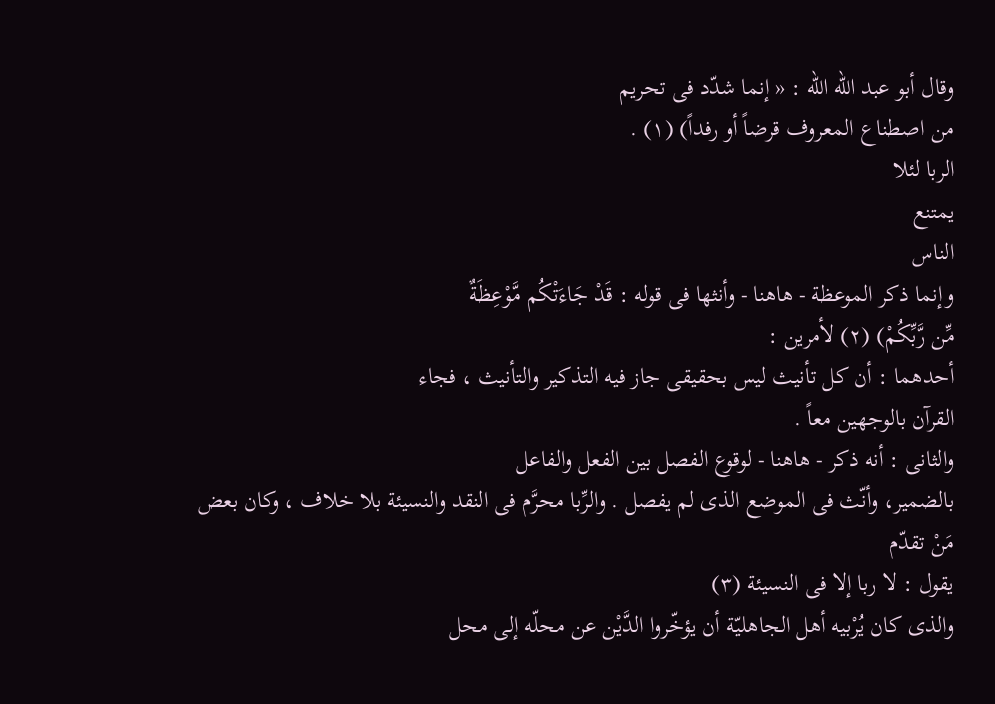وقال أبو عبد الله الله : « إنما شدّد فی تحریم
من اصطناع المعروف قرضاً أو رفداً) (١) .
الربا لئلا
یمتنع
الناس
وإنما ذکر الموعظة - هاهنا - وأنثها فی قوله : قَدْ جَاءَتْکُم مَّوْعِظَةٌ
مِّن رَّبِّکُمْ) (٢) لأمرین :
أحدهما : أن کل تأنیث لیس بحقیقی جاز فیه التذکیر والتأنیث ، فجاء
القرآن بالوجهین معاً .
والثانی : أنه ذکر - هاهنا - لوقوع الفصل بین الفعل والفاعل
بالضمیر، وأنّث فی الموضع الذی لم یفصل . والرِّبا محرَّم فی النقد والنسیئة بلا خلاف ، وکان بعض مَنْ تقدّم
یقول : لا ربا إلا فی النسیئة (٣)
والذی کان یُرْبیه أهل الجاهلیّة أن یؤخّروا الدَّیْن عن محلّه إلى محل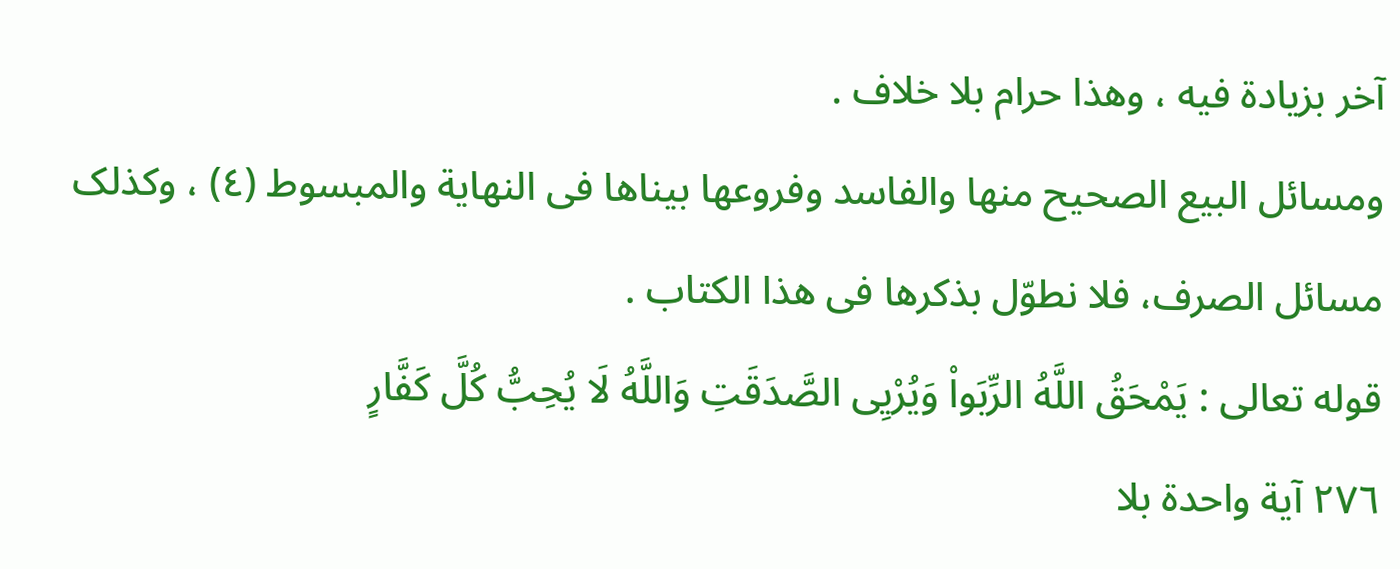آخر بزیادة فیه ، وهذا حرام بلا خلاف .
ومسائل البیع الصحیح منها والفاسد وفروعها بیناها فی النهایة والمبسوط (٤) ، وکذلک مسائل الصرف، فلا نطوّل بذکرها فی هذا الکتاب .
قوله تعالى : یَمْحَقُ اللَّهُ الرِّبَواْ وَیُرْیِی الصَّدَقَتِ وَاللَّهُ لَا یُحِبُّ کُلَّ کَفَّارٍ
٢٧٦ آیة واحدة بلا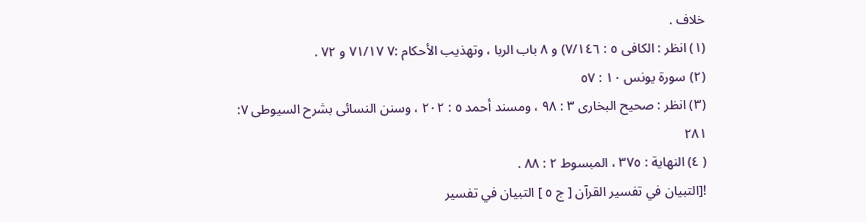خلاف .
(١) انظر : الکافی ٥ : ٧/١٤٦) و ٨ باب الربا ، وتهذیب الأحکام :۷ ۷١/١۷ و ۷٢ .
(٢) سورة یونس ١٠ : ٥٧
(٣) انظر : صحیح البخاری ٣ : ٩٨ ، ومسند أحمد ٥ : ٢٠٢ ، وسنن النسائی بشرح السیوطی ٧: ٢٨١
( ٤) النهایة : ٣٧٥ ، المبسوط ٢ : ٨٨ .
![التبيان في تفسير القرآن [ ج ٥ ] التبيان في تفسير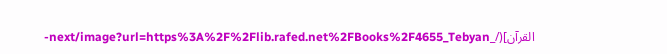القرآن](/_next/image?url=https%3A%2F%2Flib.rafed.net%2FBooks%2F4655_Tebyan-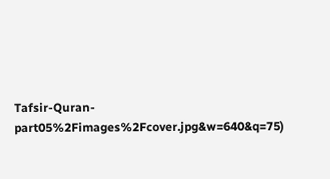Tafsir-Quran-part05%2Fimages%2Fcover.jpg&w=640&q=75)